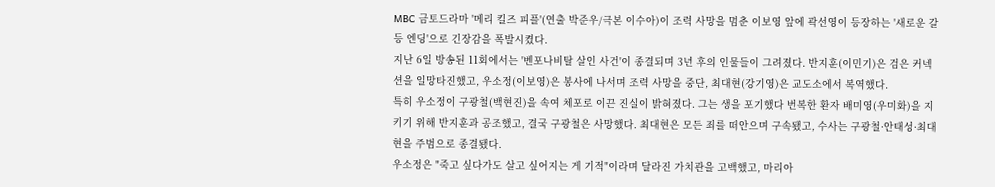MBC 금토드라마 '메리 킬즈 피플'(연출 박준우/극본 이수아)이 조력 사망을 멈춘 이보영 앞에 곽선영이 등장하는 '새로운 갈등 엔딩'으로 긴장감을 폭발시켰다.
지난 6일 방송된 11회에서는 '벤포나비탈 살인 사건'이 종결되며 3년 후의 인물들이 그려졌다. 반지훈(이민기)은 검은 커넥션을 일망타진했고, 우소정(이보영)은 봉사에 나서며 조력 사망을 중단, 최대현(강기영)은 교도소에서 복역했다.
특히 우소정이 구광철(백현진)을 속여 체포로 이끈 진실이 밝혀졌다. 그는 생을 포기했다 번복한 환자 배미영(우미화)을 지키기 위해 반지훈과 공조했고, 결국 구광철은 사망했다. 최대현은 모든 죄를 떠안으며 구속됐고, 수사는 구광철·안태성·최대현을 주범으로 종결됐다.
우소정은 "죽고 싶다가도 살고 싶어지는 게 기적"이라며 달라진 가치관을 고백했고, 마리아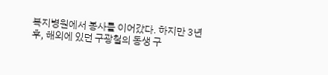복지병원에서 봉사를 이어갔다. 하지만 3년 후, 해외에 있던 구광철의 동생 구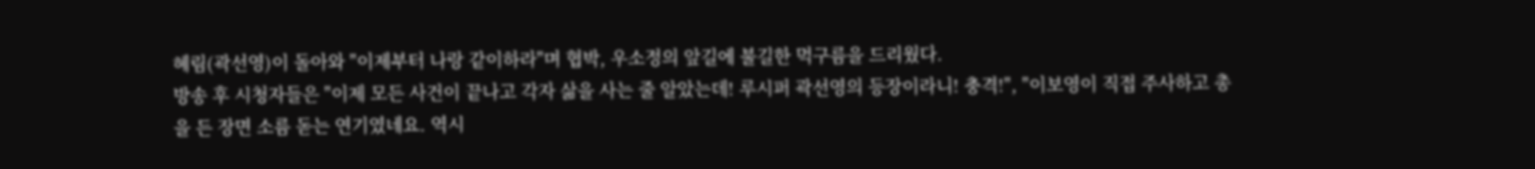혜림(곽선영)이 돌아와 "이제부터 나랑 같이하라"며 협박, 우소정의 앞길에 불길한 먹구름을 드리웠다.
방송 후 시청자들은 "이제 모든 사건이 끝나고 각자 삶을 사는 줄 알았는데! 루시퍼 곽선영의 등장이라니! 충격!", "이보영이 직접 주사하고 총을 든 장면 소름 돋는 연기였네요. 역시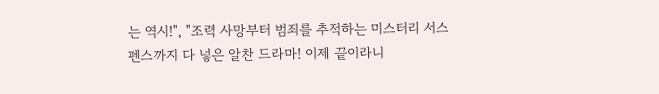는 역시!", "조력 사망부터 범죄를 추적하는 미스터리 서스펜스까지 다 넣은 알찬 드라마! 이제 끝이라니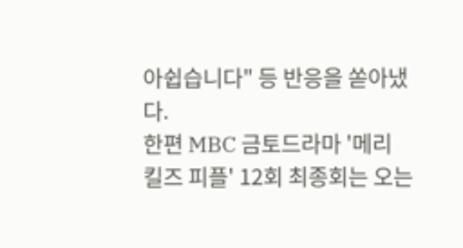아쉽습니다" 등 반응을 쏟아냈다.
한편 MBC 금토드라마 '메리 킬즈 피플' 12회 최종회는 오는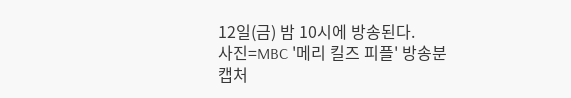12일(금) 밤 10시에 방송된다.
사진=MBC '메리 킬즈 피플' 방송분 캡처